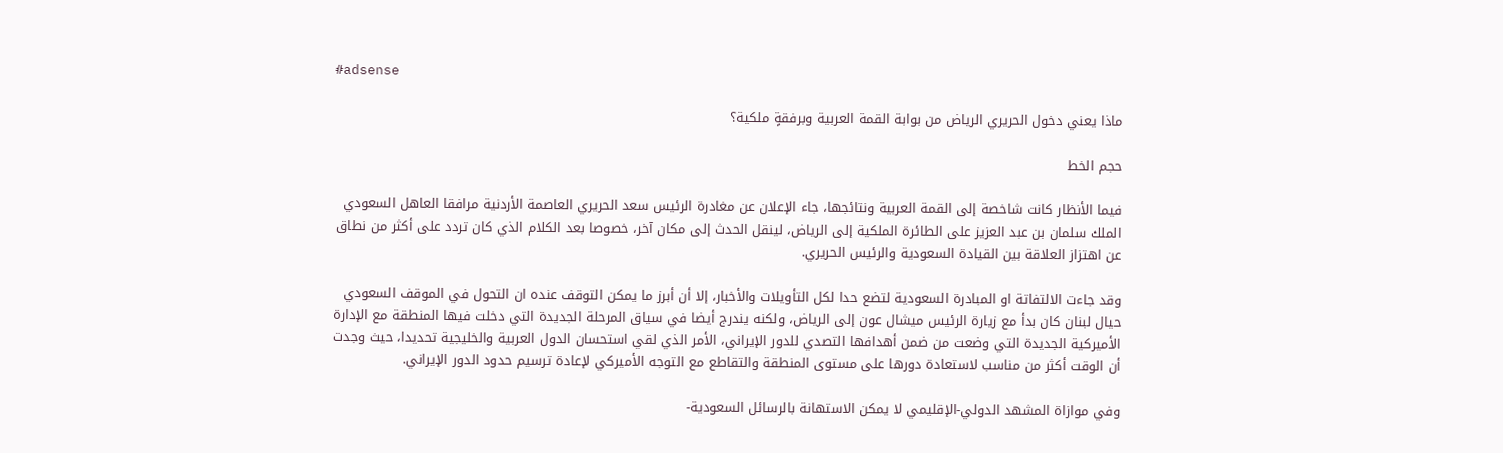#adsense

ماذا يعني دخول الحريري الرياض من بوابة القمة العربية وبرفقةٍ ملكية؟

حجم الخط

فيما الأنظار كانت شاخصة إلى القمة العربية ونتائجها، جاء الإعلان عن مغادرة الرئيس سعد الحريري العاصمة الأردنية مرافقا العاهل السعودي الملك سلمان بن عبد العزيز على الطائرة الملكية إلى الرياض، لينقل الحدث إلى مكان آخر، خصوصا بعد الكلام الذي كان تردد على أكثر من نطاق عن اهتزاز العلاقة بين القيادة السعودية والرئيس الحريري.

وقد جاءت الالتفاتة او المبادرة السعودية لتضع حدا لكل التأويلات والأخبار، إلا أن أبرز ما يمكن التوقف عنده ان التحول في الموقف السعودي حيال لبنان كان بدأ مع زيارة الرئيس ميشال عون إلى الرياض، ولكنه يندرج أيضا في سياق المرحلة الجديدة التي دخلت فيها المنطقة مع الإدارة الأميركية الجديدة التي وضعت من ضمن أهدافها التصدي للدور الإيراني، الأمر الذي لقي استحسان الدول العربية والخليجية تحديدا، حيث وجدت أن الوقت أكثر من مناسب لاستعادة دورها على مستوى المنطقة والتقاطع مع التوجه الأميركي لإعادة ترسيم حدود الدور الإيراني.

وفي موازاة المشهد الدولي-الإقليمي لا يمكن الاستهانة بالرسائل السعودية-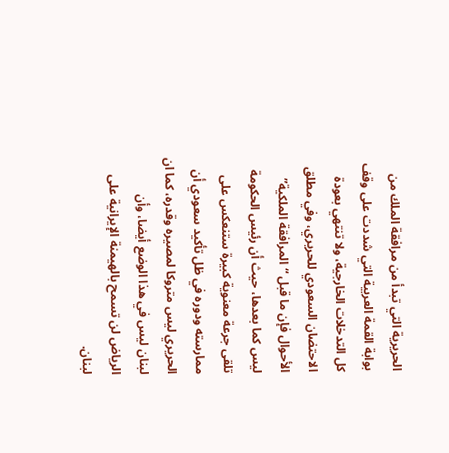الحريرية التي تبدأ من مرافقة الملك من بوابة القمة العربية التي شددت على وقف كل التدخلات الخارجية، ولا تنتهي بعودة الاحتضان السعودي للحريري، وفي مطلق الأحوال فإن ما قبل “المرافقة الملكية” ليس كما بعدها، حيث أن رئيس الحكومة تلقى جرعة معنوية كبيرة ستنعكس على ممارسته ودوره في ظل تأكيد سعودي أن الحريري ليس متروكا لمصيره وقدره، كما ان لبنان ليس في هذا الوضع أيضا، وأن الرياض لن تسمح بالهيمنة الإيرانية على لبنان.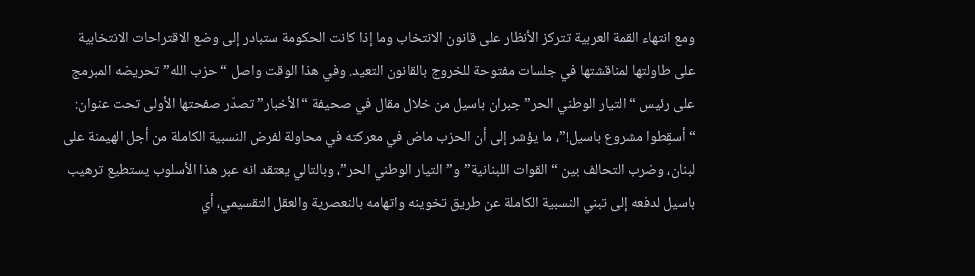ومع انتهاء القمة العربية تتركز الأنظار على قانون الانتخاب وما إذا كانت الحكومة ستبادر إلى وضع الاقتراحات الانتخابية على طاولتها لمناقشتها في جلسات مفتوحة للخروج بالقانون التعيد. وفي هذا الوقت واصل “حزب الله” تحريضه المبرمج على رئيس “التيار الوطني الحر” جبران باسيل من خلال مقال في صحيفة “الأخبار” تصدّر صفحتها الأولى تحت عنوان: “أسقِطوا مشروع باسيل!”، ما يؤشر إلى أن الحزب ماض في معركته في محاولة لفرض النسبية الكاملة من أجل الهيمنة على لبنان، وضرب التحالف بين “القوات اللبنانية” و”التيار الوطني الحر”، وبالتالي يعتقد انه عبر هذا الأسلوب يستطيع ترهيب باسيل لدفعه إلى تبني النسبية الكاملة عن طريق تخوينه واتهامه بالنعصرية والعقل التقسيمي، أي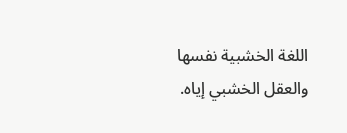اللغة الخشبية نفسها والعقل الخشبي إياه.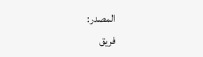المصدر:
فريق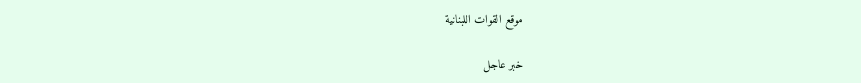موقع القوات اللبنانية

خبر عاجل